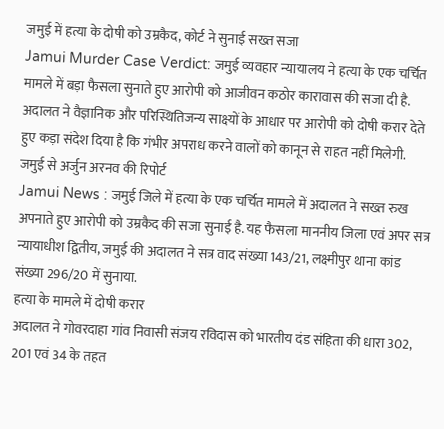जमुई में हत्या के दोषी को उम्रकैद, कोर्ट ने सुनाई सख्त सजा
Jamui Murder Case Verdict: जमुई व्यवहार न्यायालय ने हत्या के एक चर्चित मामले में बड़ा फैसला सुनाते हुए आरोपी को आजीवन कठोर कारावास की सजा दी है. अदालत ने वैज्ञानिक और परिस्थितिजन्य साक्ष्यों के आधार पर आरोपी को दोषी करार देते हुए कड़ा संदेश दिया है कि गंभीर अपराध करने वालों को कानून से राहत नहीं मिलेगी.
जमुई से अर्जुन अरनव की रिपोर्ट
Jamui News : जमुई जिले में हत्या के एक चर्चित मामले में अदालत ने सख्त रुख अपनाते हुए आरोपी को उम्रकैद की सजा सुनाई है. यह फैसला माननीय जिला एवं अपर सत्र न्यायाधीश द्वितीय, जमुई की अदालत ने सत्र वाद संख्या 143/21, लक्ष्मीपुर थाना कांड संख्या 296/20 में सुनाया.
हत्या के मामले में दोषी करार
अदालत ने गोवरदाहा गांव निवासी संजय रविदास को भारतीय दंड संहिता की धारा 302, 201 एवं 34 के तहत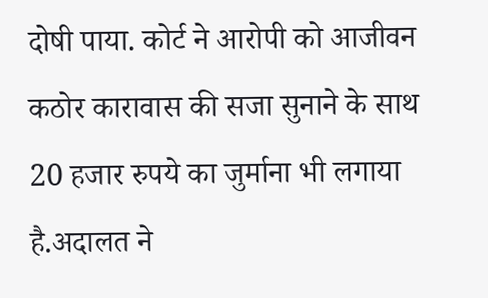दोषी पाया. कोर्ट ने आरोपी को आजीवन कठोर कारावास की सजा सुनाने के साथ 20 हजार रुपये का जुर्माना भी लगाया है.अदालत ने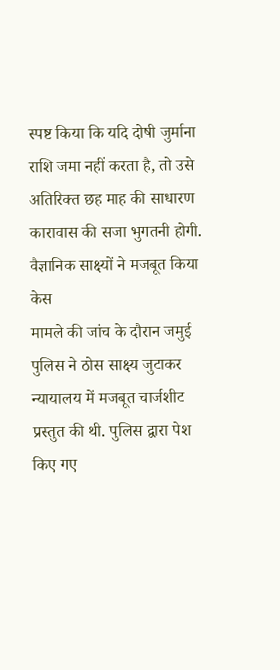स्पष्ट किया कि यदि दोषी जुर्माना राशि जमा नहीं करता है, तो उसे अतिरिक्त छह माह की साधारण कारावास की सजा भुगतनी होगी.
वैज्ञानिक साक्ष्यों ने मजबूत किया केस
मामले की जांच के दौरान जमुई पुलिस ने ठोस साक्ष्य जुटाकर न्यायालय में मजबूत चार्जशीट प्रस्तुत की थी. पुलिस द्वारा पेश किए गए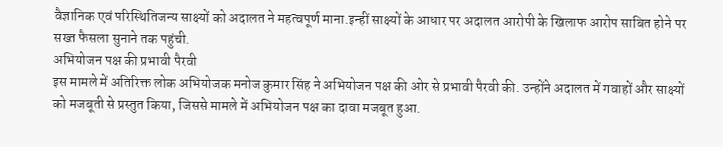वैज्ञानिक एवं परिस्थितिजन्य साक्ष्यों को अदालत ने महत्वपूर्ण माना.इन्हीं साक्ष्यों के आधार पर अदालत आरोपी के खिलाफ आरोप साबित होने पर सख्त फैसला सुनाने तक पहुंची.
अभियोजन पक्ष की प्रभावी पैरवी
इस मामले में अतिरिक्त लोक अभियोजक मनोज कुमार सिंह ने अभियोजन पक्ष की ओर से प्रभावी पैरवी की. उन्होंने अदालत में गवाहों और साक्ष्यों को मजबूती से प्रस्तुत किया, जिससे मामले में अभियोजन पक्ष का दावा मजबूत हुआ.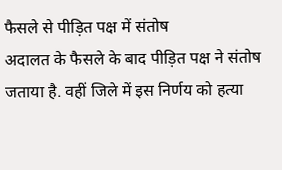फैसले से पीड़ित पक्ष में संतोष
अदालत के फैसले के बाद पीड़ित पक्ष ने संतोष जताया है. वहीं जिले में इस निर्णय को हत्या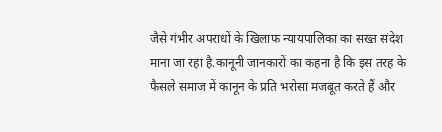जैसे गंभीर अपराधों के खिलाफ न्यायपालिका का सख्त संदेश माना जा रहा है.कानूनी जानकारों का कहना है कि इस तरह के फैसले समाज में कानून के प्रति भरोसा मजबूत करते हैं और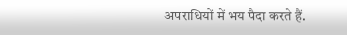अपराधियों में भय पैदा करते हैं.